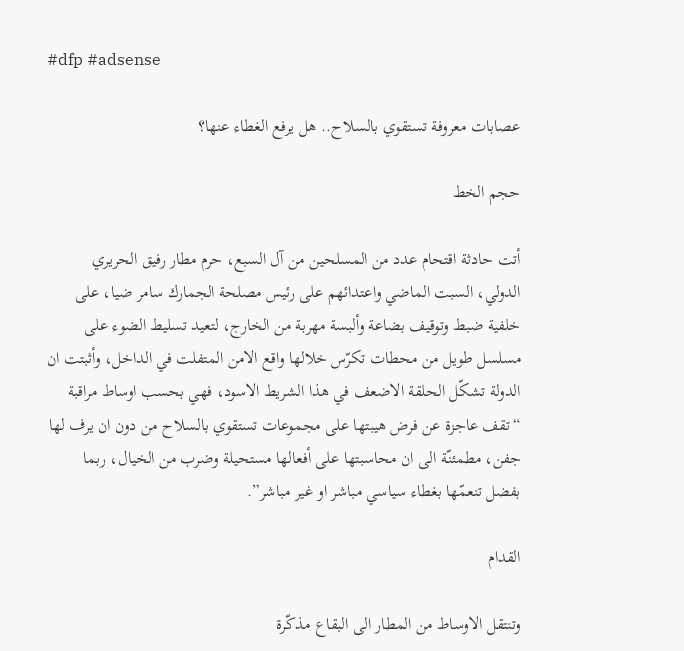#dfp #adsense

عصابات معروفة تستقوي بالسلاح.. هل يرفع الغطاء عنها؟

حجم الخط

أتت حادثة اقتحام عدد من المسلحين من آل السبع، حرم مطار رفيق الحريري الدولي، السبت الماضي واعتدائهم على رئيس مصلحة الجمارك سامر ضيا، على خلفية ضبط وتوقيف بضاعة وألبسة مهربة من الخارج، لتعيد تسليط الضوء على مسلسل طويل من محطات تكرّس خلالها واقع الامن المتفلت في الداخل، وأثبتت ان الدولة تشكّل الحلقة الاضعف في هذا الشريط الاسود، فهي بحسب اوساط مراقبة “تقف عاجزة عن فرض هيبتها على مجموعات تستقوي بالسلاح من دون ان يرف لها جفن، مطمئنّة الى ان محاسبتها على أفعالها مستحيلة وضرب من الخيال، ربما بفضل تنعمّها بغطاء سياسي مباشر او غير مباشر”.

القدام

وتنتقل الاوساط من المطار الى البقاع مذكّرة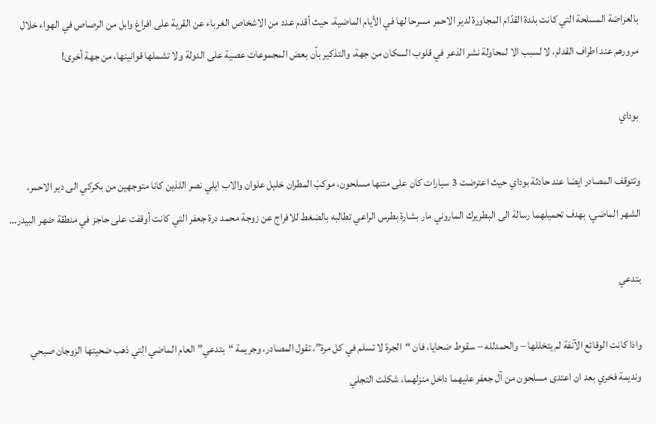بالعراضة المسلحة التي كانت بلدة القدّام المجاورة لدير الاحمر مسرحا لها في الأيام الماضية، حيث أقدم عدد من الاشخاص الغرباء عن القرية على افراغ وابل من الرصاص في الهواء خلال مرورهم عند اطراف القدام، لا لسبب الا لمحاولة نشر الذعر في قلوب السكان من جهة، والتذكير بأن بعض المجموعات عصية على الدولة ولا تشملها قوانينها، من جهة أخرى!

بوداي

وتتوقف المصادر ايضا عند حادثة بوداي حيث اعترضت 3 سيارات كان على متنها مسلحون، موكبَ المطران خليل علوان والاب ايلي نصر اللذين كانا متوجهين من بكركي الى دير الاحمر، الشهر الماضي، بهدف تحميلهما رسالة الى البطريرك الماروني مار بشارة بطرس الراعي تطالبه بالضغط للافراج عن زوجة محمد درة جعفر التي كانت أوقفت على حاجز في منطقة ضهر البيدر…

بتدعي

واذا كانت الوقائع الآنفة لم يتخللها – والحمدلله – سقوط ضحايا، فان “الجرة لا تسلم في كل مرة”، تقول المصادر، وجريمة “بتدعي” العام الماضي التي ذهب ضحيتها الزوجان صبحي ونديمة فخري بعد ان اعتدى مسلحون من آل جعفر عليهما داخل منزلهما، شكلت التجلي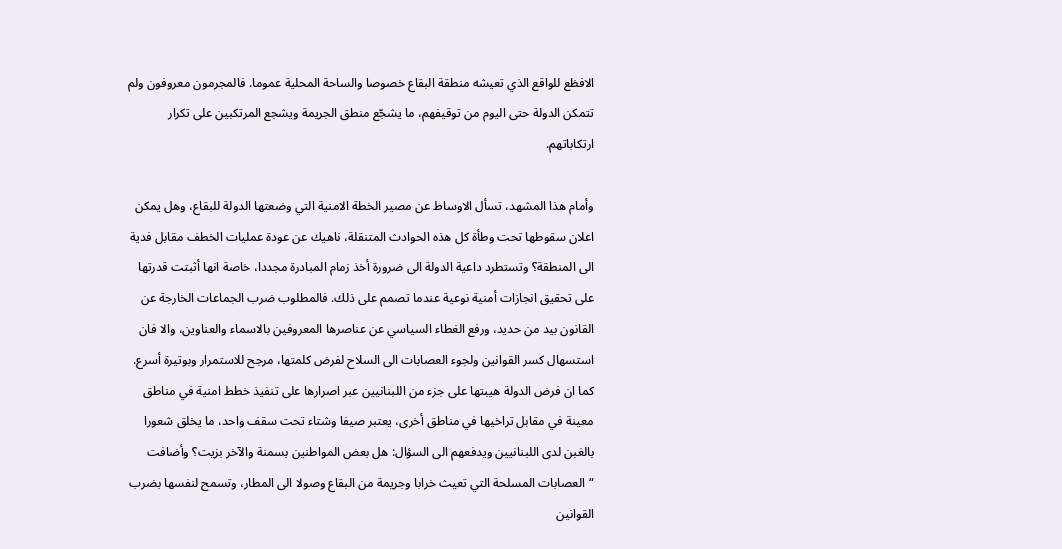الافظع للواقع الذي تعيشه منطقة البقاع خصوصا والساحة المحلية عموما. فالمجرمون معروفون ولم تتمكن الدولة حتى اليوم من توقيفهم، ما يشجّع منطق الجريمة ويشجع المرتكبين على تكرار ارتكاباتهم.

وأمام هذا المشهد، تسأل الاوساط عن مصير الخطة الامنية التي وضعتها الدولة للبقاع، وهل يمكن اعلان سقوطها تحت وطأة كل هذه الحوادث المتنقلة، ناهيك عن عودة عمليات الخطف مقابل فدية الى المنطقة؟ وتستطرد داعية الدولة الى ضرورة أخذ زمام المبادرة مجددا، خاصة انها أثبتت قدرتها على تحقيق انجازات أمنية نوعية عندما تصمم على ذلك. فالمطلوب ضرب الجماعات الخارجة عن القانون بيد من حديد، ورفع الغطاء السياسي عن عناصرها المعروفين بالاسماء والعناوين، والا فان استسهال كسر القوانين ولجوء العصابات الى السلاح لفرض كلمتها، مرجح للاستمرار وبوتيرة أسرع. كما ان فرض الدولة هيبتها على جزء من اللبنانيين عبر اصرارها على تنفيذ خطط امنية في مناطق معينة في مقابل تراخيها في مناطق أخرى، يعتبر صيفا وشتاء تحت سقف واحد، ما يخلق شعورا بالغبن لدى اللبنانيين ويدفعهم الى السؤال: هل بعض المواطنين بسمنة والآخر بزيت؟ وأضافت “العصابات المسلحة التي تعيث خرابا وجريمة من البقاع وصولا الى المطار، وتسمح لنفسها بضرب القوانين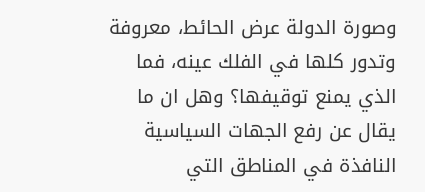وصورة الدولة عرض الحائط، معروفة وتدور كلها في الفلك عينه، فما الذي يمنع توقيفها؟ وهل ان ما يقال عن رفع الجهات السياسية النافذة في المناطق التي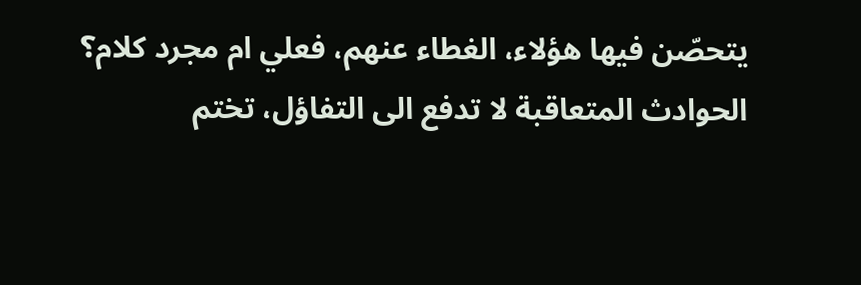يتحصّن فيها هؤلاء، الغطاء عنهم، فعلي ام مجرد كلام؟ الحوادث المتعاقبة لا تدفع الى التفاؤل، تختم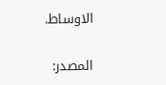الاوساط.

المصدر: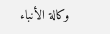وكالة الأنباء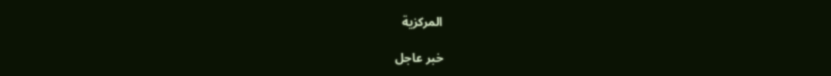المركزية

خبر عاجل